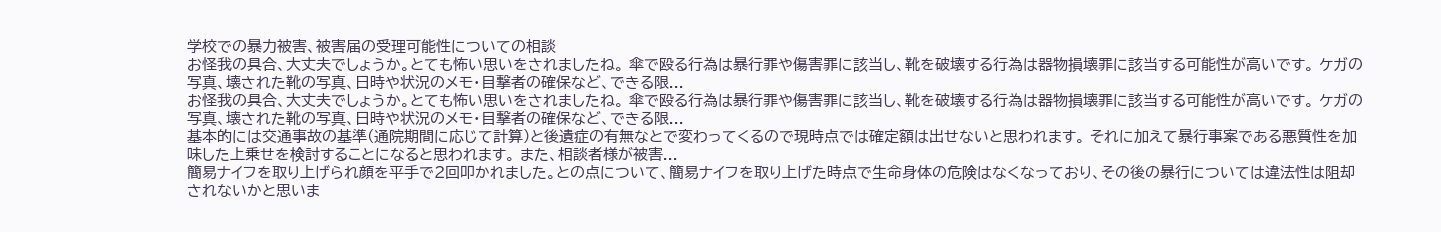学校での暴力被害、被害届の受理可能性についての相談
お怪我の具合、大丈夫でしょうか。とても怖い思いをされましたね。 傘で殴る行為は暴行罪や傷害罪に該当し、靴を破壊する行為は器物損壊罪に該当する可能性が高いです。 ケガの写真、壊された靴の写真、日時や状況のメモ・目撃者の確保など、できる限...
お怪我の具合、大丈夫でしょうか。とても怖い思いをされましたね。 傘で殴る行為は暴行罪や傷害罪に該当し、靴を破壊する行為は器物損壊罪に該当する可能性が高いです。 ケガの写真、壊された靴の写真、日時や状況のメモ・目撃者の確保など、できる限...
基本的には交通事故の基準(通院期間に応じて計算)と後遺症の有無なとで変わってくるので現時点では確定額は出せないと思われます。 それに加えて暴行事案である悪質性を加味した上乗せを検討することになると思われます。 また、相談者様が被害...
簡易ナイフを取り上げられ顔を平手で2回叩かれました。との点について、簡易ナイフを取り上げた時点で生命身体の危険はなくなっており、その後の暴行については違法性は阻却されないかと思いま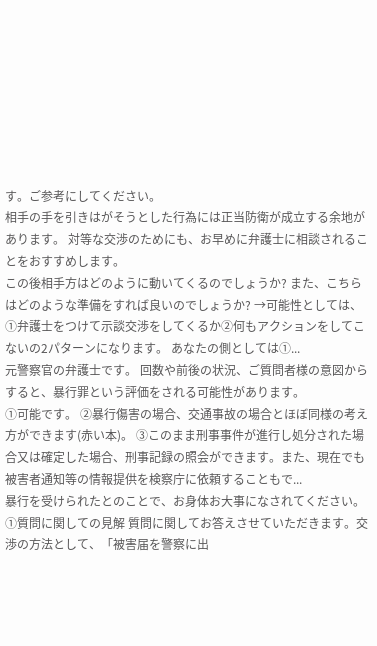す。ご参考にしてください。
相手の手を引きはがそうとした行為には正当防衛が成立する余地があります。 対等な交渉のためにも、お早めに弁護士に相談されることをおすすめします。
この後相手方はどのように動いてくるのでしょうか? また、こちらはどのような準備をすれば良いのでしょうか? →可能性としては、①弁護士をつけて示談交渉をしてくるか②何もアクションをしてこないの2パターンになります。 あなたの側としては①...
元警察官の弁護士です。 回数や前後の状況、ご質問者様の意図からすると、暴行罪という評価をされる可能性があります。
①可能です。 ②暴行傷害の場合、交通事故の場合とほぼ同様の考え方ができます(赤い本)。 ③このまま刑事事件が進行し処分された場合又は確定した場合、刑事記録の照会ができます。また、現在でも被害者通知等の情報提供を検察庁に依頼することもで...
暴行を受けられたとのことで、お身体お大事になされてください。 ①質問に関しての見解 質問に関してお答えさせていただきます。交渉の方法として、「被害届を警察に出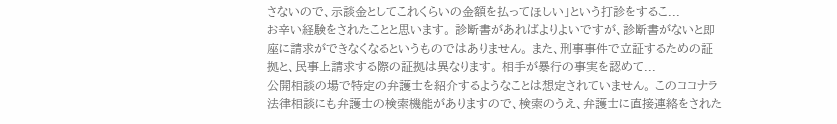さないので、示談金としてこれくらいの金額を払ってほしい」という打診をするこ...
お辛い経験をされたことと思います。 診断書があればよりよいですが、診断書がないと即座に請求ができなくなるというものではありません。 また、刑事事件で立証するための証拠と、民事上請求する際の証拠は異なります。 相手が暴行の事実を認めて...
公開相談の場で特定の弁護士を紹介するようなことは想定されていません。 このココナラ法律相談にも弁護士の検索機能がありますので、検索のうえ、弁護士に直接連絡をされた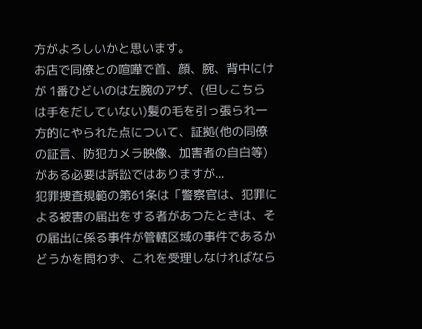方がよろしいかと思います。
お店で同僚との喧嘩で首、顔、腕、背中にけが 1番ひどいのは左腕のアザ、(但しこちらは手をだしていない)髪の毛を引っ張られ一方的にやられた点について、証拠(他の同僚の証言、防犯カメラ映像、加害者の自白等)がある必要は訴訟ではありますが...
犯罪捜査規範の第61条は「警察官は、犯罪による被害の届出をする者があつたときは、その届出に係る事件が管轄区域の事件であるかどうかを問わず、これを受理しなければなら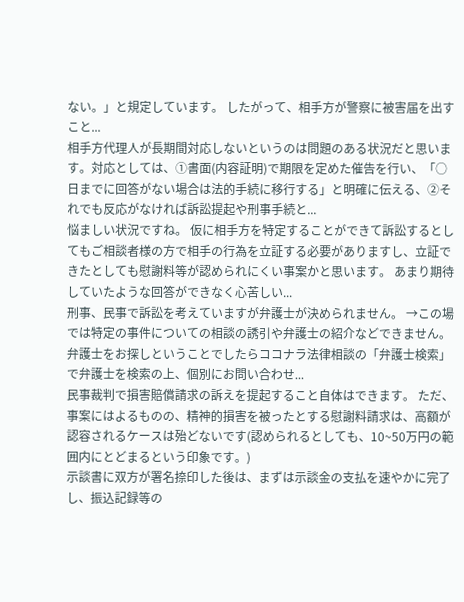ない。」と規定しています。 したがって、相手方が警察に被害届を出すこと...
相手方代理人が長期間対応しないというのは問題のある状況だと思います。対応としては、①書面(内容証明)で期限を定めた催告を行い、「○日までに回答がない場合は法的手続に移行する」と明確に伝える、②それでも反応がなければ訴訟提起や刑事手続と...
悩ましい状況ですね。 仮に相手方を特定することができて訴訟するとしてもご相談者様の方で相手の行為を立証する必要がありますし、立証できたとしても慰謝料等が認められにくい事案かと思います。 あまり期待していたような回答ができなく心苦しい...
刑事、民事で訴訟を考えていますが弁護士が決められません。 →この場では特定の事件についての相談の誘引や弁護士の紹介などできません。 弁護士をお探しということでしたらココナラ法律相談の「弁護士検索」で弁護士を検索の上、個別にお問い合わせ...
民事裁判で損害賠償請求の訴えを提起すること自体はできます。 ただ、事案にはよるものの、精神的損害を被ったとする慰謝料請求は、高額が認容されるケースは殆どないです(認められるとしても、10~50万円の範囲内にとどまるという印象です。)
示談書に双方が署名捺印した後は、まずは示談金の支払を速やかに完了し、振込記録等の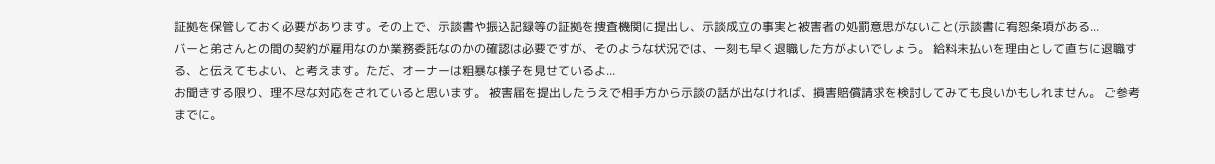証拠を保管しておく必要があります。その上で、示談書や振込記録等の証拠を捜査機関に提出し、示談成立の事実と被害者の処罰意思がないこと(示談書に宥恕条項がある...
バーと弟さんとの間の契約が雇用なのか業務委託なのかの確認は必要ですが、そのような状況では、一刻も早く退職した方がよいでしょう。 給料未払いを理由として直ちに退職する、と伝えてもよい、と考えます。ただ、オーナーは粗暴な様子を見せているよ...
お聞きする限り、理不尽な対応をされていると思います。 被害届を提出したうえで相手方から示談の話が出なければ、損害賠償請求を検討してみても良いかもしれません。 ご参考までに。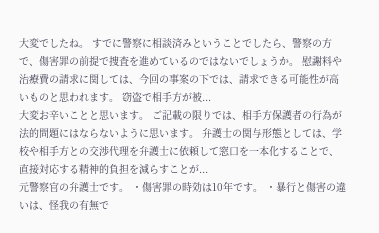大変でしたね。 すでに警察に相談済みということでしたら、警察の方で、傷害罪の前提で捜査を進めているのではないでしょうか。 慰謝料や治療費の請求に関しては、今回の事案の下では、請求できる可能性が高いものと思われます。 窃盗で相手方が被...
大変お辛いことと思います。 ご記載の限りでは、相手方保護者の行為が法的問題にはならないように思います。 弁護士の関与形態としては、学校や相手方との交渉代理を弁護士に依頼して窓口を一本化することで、直接対応する精神的負担を減らすことが...
元警察官の弁護士です。 ・傷害罪の時効は10年です。 ・暴行と傷害の違いは、怪我の有無で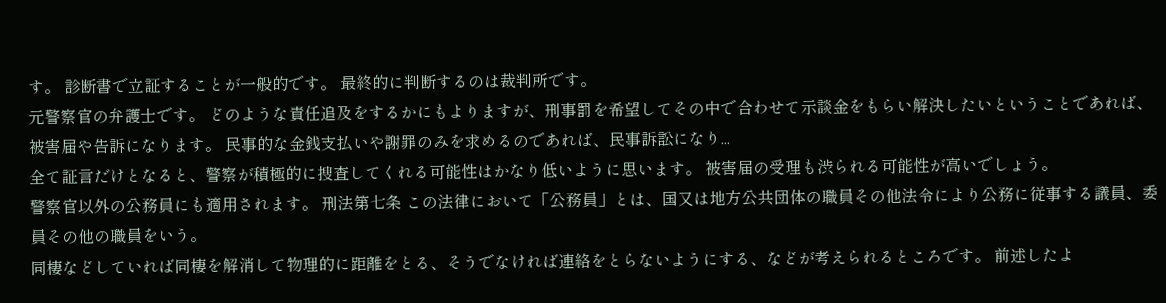す。 診断書で立証することが一般的です。 最終的に判断するのは裁判所です。
元警察官の弁護士です。 どのような責任追及をするかにもよりますが、刑事罰を希望してその中で合わせて示談金をもらい解決したいということであれば、被害届や告訴になります。 民事的な金銭支払いや謝罪のみを求めるのであれば、民事訴訟になり...
全て証言だけとなると、警察が積極的に捜査してくれる可能性はかなり低いように思います。 被害届の受理も渋られる可能性が高いでしょう。
警察官以外の公務員にも適用されます。 刑法第七条 この法律において「公務員」とは、国又は地方公共団体の職員その他法令により公務に従事する議員、委員その他の職員をいう。
同棲などしていれば同棲を解消して物理的に距離をとる、そうでなければ連絡をとらないようにする、などが考えられるところです。 前述したよ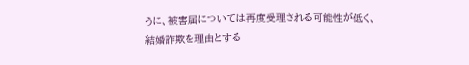うに、被害届については再度受理される可能性が低く、結婚詐欺を理由とする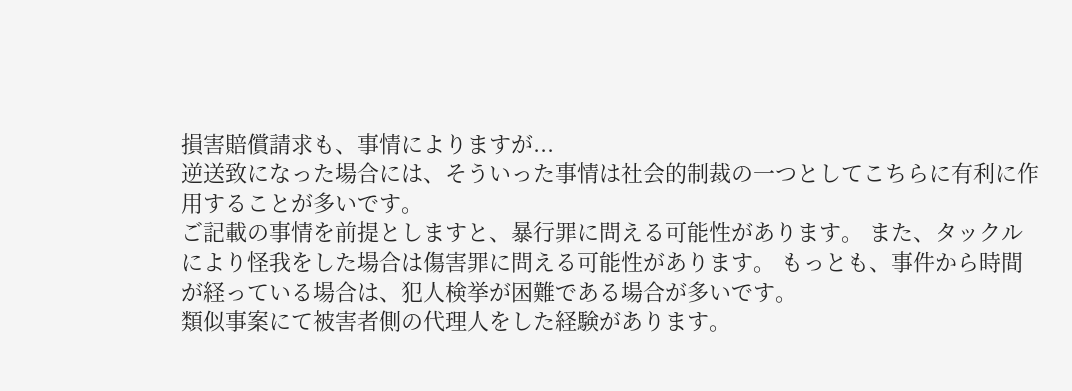損害賠償請求も、事情によりますが...
逆送致になった場合には、そういった事情は社会的制裁の一つとしてこちらに有利に作用することが多いです。
ご記載の事情を前提としますと、暴行罪に問える可能性があります。 また、タックルにより怪我をした場合は傷害罪に問える可能性があります。 もっとも、事件から時間が経っている場合は、犯人検挙が困難である場合が多いです。
類似事案にて被害者側の代理人をした経験があります。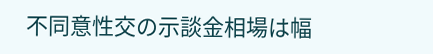不同意性交の示談金相場は幅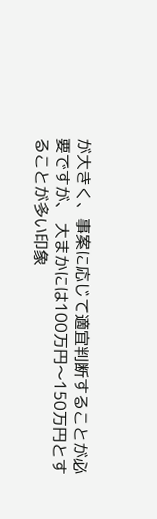が大きく、事案に応じて適宜判断することが必要ですが、 大まかには100万円〜150万円とすることが多い印象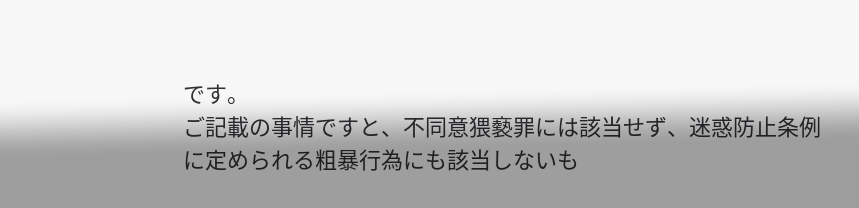です。
ご記載の事情ですと、不同意猥褻罪には該当せず、迷惑防止条例に定められる粗暴行為にも該当しないも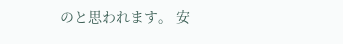のと思われます。 安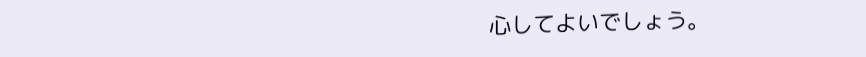心してよいでしょう。